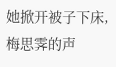她掀开被子下床,梅思霁的声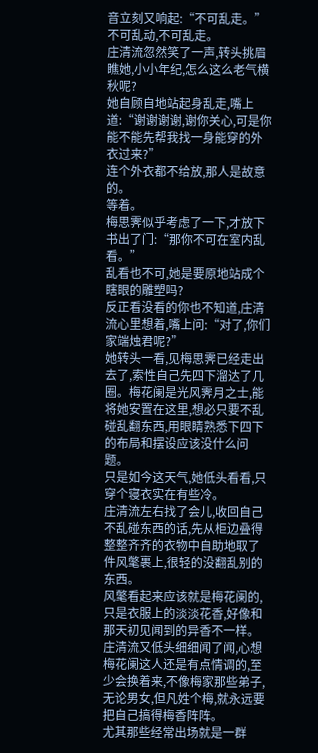音立刻又响起:“不可乱走。”
不可乱动,不可乱走。
庄清流忽然笑了一声,转头挑眉瞧她,小小年纪,怎么这么老气横秋呢?
她自顾自地站起身乱走,嘴上道:“谢谢谢谢,谢你关心,可是你能不能先帮我找一身能穿的外衣过来?”
连个外衣都不给放,那人是故意的。
等着。
梅思霁似乎考虑了一下,才放下书出了门:“那你不可在室内乱看。”
乱看也不可,她是要原地站成个瞎眼的雕塑吗?
反正看没看的你也不知道,庄清流心里想着,嘴上问:“对了,你们家端烛君呢?”
她转头一看,见梅思霁已经走出去了,索性自己先四下溜达了几圈。梅花阑是光风霁月之士,能将她安置在这里,想必只要不乱碰乱翻东西,用眼睛熟悉下四下的布局和摆设应该没什么问题。
只是如今这天气,她低头看看,只穿个寝衣实在有些冷。
庄清流左右找了会儿,收回自己不乱碰东西的话,先从柜边叠得整整齐齐的衣物中自助地取了件风氅裹上,很轻的没翻乱别的东西。
风氅看起来应该就是梅花阑的,只是衣服上的淡淡花香,好像和那天初见闻到的异香不一样。
庄清流又低头细细闻了闻,心想梅花阑这人还是有点情调的,至少会换着来,不像梅家那些弟子,无论男女,但凡姓个梅,就永远要把自己搞得梅香阵阵。
尤其那些经常出场就是一群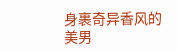身裹奇异香风的美男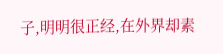子,明明很正经,在外界却素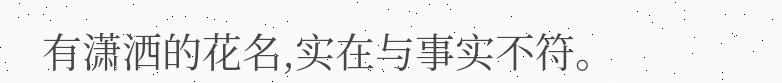有潇洒的花名,实在与事实不符。